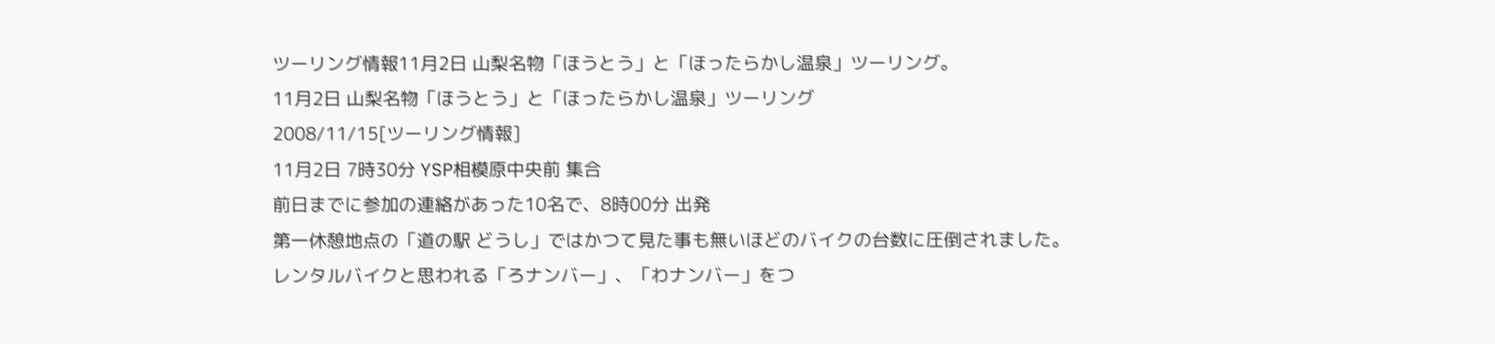ツーリング情報11月2日 山梨名物「ほうとう」と「ほったらかし温泉」ツーリング。
11月2日 山梨名物「ほうとう」と「ほったらかし温泉」ツーリング
2008/11/15[ツーリング情報]
11月2日 7時30分 YSP相模原中央前 集合
前日までに参加の連絡があった10名で、8時00分 出発
第一休憩地点の「道の駅 どうし」ではかつて見た事も無いほどのバイクの台数に圧倒されました。レンタルバイクと思われる「ろナンバー」、「わナンバー」をつ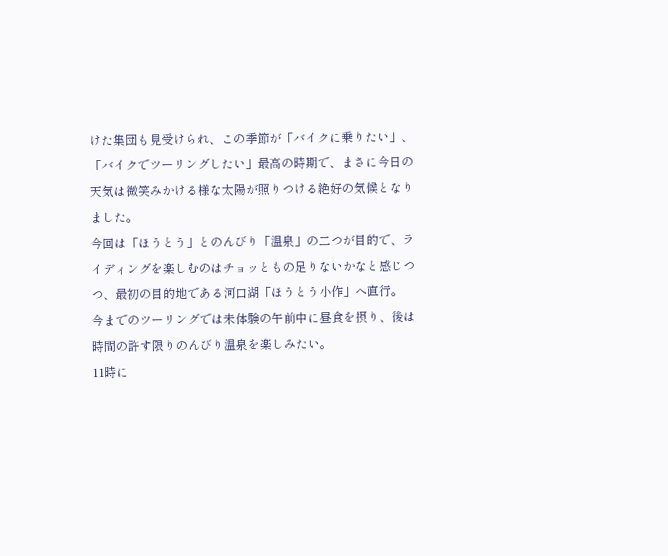けた集団も見受けられ、この季節が「バイクに乗りたい」、「バイクでツーリングしたい」最高の時期で、まさに今日の天気は微笑みかける様な太陽が照りつける絶好の気候となりました。
今回は「ほうとう」とのんびり「温泉」の二つが目的で、ライディングを楽しむのはチョッともの足りないかなと感じつつ、最初の目的地である河口湖「ほうとう小作」へ直行。
今までのツーリングでは未体験の午前中に昼食を摂り、後は時間の許す限りのんびり温泉を楽しみたい。
11時に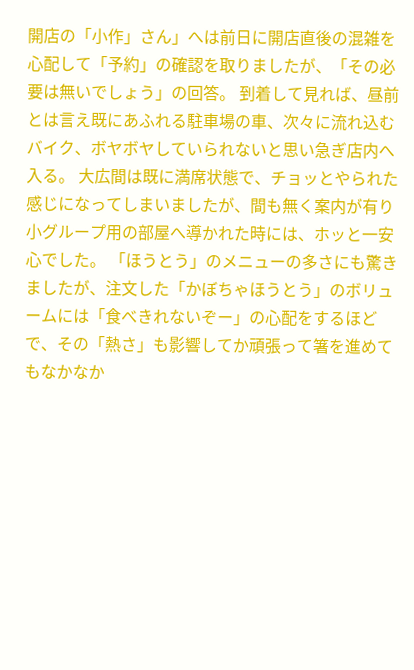開店の「小作」さん」へは前日に開店直後の混雑を心配して「予約」の確認を取りましたが、「その必要は無いでしょう」の回答。 到着して見れば、昼前とは言え既にあふれる駐車場の車、次々に流れ込むバイク、ボヤボヤしていられないと思い急ぎ店内へ入る。 大広間は既に満席状態で、チョッとやられた感じになってしまいましたが、間も無く案内が有り小グループ用の部屋へ導かれた時には、ホッと一安心でした。 「ほうとう」のメニューの多さにも驚きましたが、注文した「かぼちゃほうとう」のボリュームには「食べきれないぞー」の心配をするほどで、その「熱さ」も影響してか頑張って箸を進めてもなかなか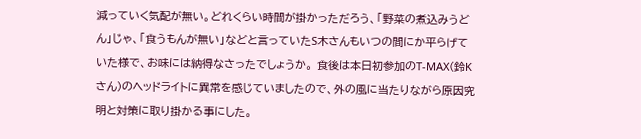減っていく気配が無い。どれくらい時間が掛かっただろう、「野菜の煮込みうどん」じゃ、「食うもんが無い」などと言っていたS木さんもいつの間にか平らげていた様で、お味には納得なさったでしょうか。 食後は本日初参加のT-MAX(鈴Kさん)のヘッドライトに異常を感じていましたので、外の風に当たりながら原因究明と対策に取り掛かる事にした。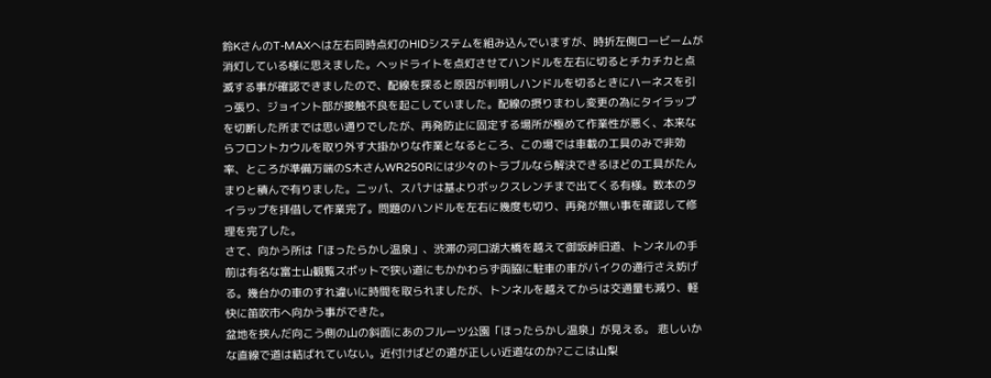鈴KさんのT-MAXへは左右同時点灯のHIDシステムを組み込んでいますが、時折左側ロービームが消灯している様に思えました。ヘッドライトを点灯させてハンドルを左右に切るとチカチカと点滅する事が確認できましたので、配線を探ると原因が判明しハンドルを切るときにハーネスを引っ張り、ジョイント部が接触不良を起こしていました。配線の摂りまわし変更の為にタイラップを切断した所までは思い通りでしたが、再発防止に固定する場所が極めて作業性が悪く、本来ならフロントカウルを取り外す大掛かりな作業となるところ、この場では車載の工具のみで非効率、ところが準備万端のS木さんWR250Rには少々のトラブルなら解決できるほどの工具がたんまりと積んで有りました。ニッパ、スパナは基よりボックスレンチまで出てくる有様。数本のタイラップを拝借して作業完了。問題のハンドルを左右に幾度も切り、再発が無い事を確認して修理を完了した。
さて、向かう所は「ほったらかし温泉」、渋滞の河口湖大橋を越えて御坂峠旧道、トンネルの手前は有名な富士山観覧スポットで狭い道にもかかわらず両脇に駐車の車がバイクの通行さえ妨げる。幾台かの車のすれ違いに時間を取られましたが、トンネルを越えてからは交通量も減り、軽快に笛吹市へ向かう事ができた。
盆地を挟んだ向こう側の山の斜面にあのフルーツ公園「ほったらかし温泉」が見える。 悲しいかな直線で道は結ばれていない。近付けばどの道が正しい近道なのか?ここは山梨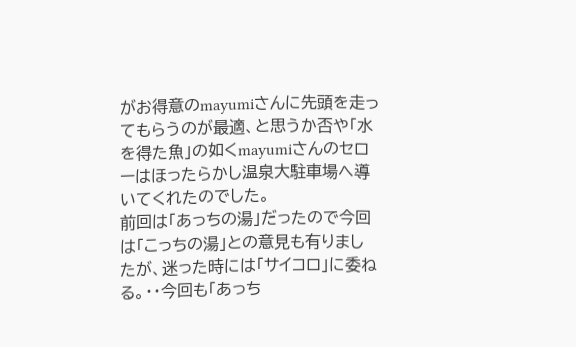がお得意のmayumiさんに先頭を走ってもらうのが最適、と思うか否や「水を得た魚」の如くmayumiさんのセローはほったらかし温泉大駐車場へ導いてくれたのでした。
前回は「あっちの湯」だったので今回は「こっちの湯」との意見も有りましたが、迷った時には「サイコロ」に委ねる。・・今回も「あっち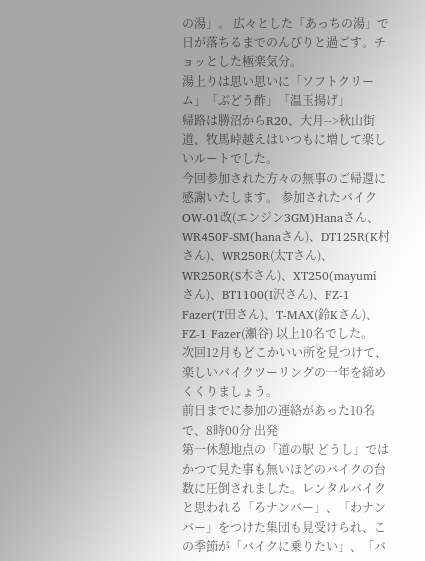の湯」。 広々とした「あっちの湯」で日が落ちるまでのんびりと過ごす。チョッとした極楽気分。
湯上りは思い思いに「ソフトクリーム」「ぶどう酢」「温玉揚げ」
帰路は勝沼からR20、大月-->秋山街道、牧馬峠越えはいつもに増して楽しいルートでした。
今回参加された方々の無事のご帰還に感謝いたします。 参加されたバイク OW-01改(エンジン3GM)Hanaさん、WR450F-SM(hanaさん)、DT125R(K村さん)、WR250R(太Tさん)、WR250R(S木さん)、XT250(mayumi さん)、BT1100(I沢さん)、FZ-1 Fazer(T田さん)、T-MAX(鈴Kさん)、FZ-1 Fazer(瀬谷) 以上10名でした。
次回12月もどこかいい所を見つけて、楽しいバイクツーリングの一年を締めくくりましょう。
前日までに参加の連絡があった10名で、8時00分 出発
第一休憩地点の「道の駅 どうし」ではかつて見た事も無いほどのバイクの台数に圧倒されました。レンタルバイクと思われる「ろナンバー」、「わナンバー」をつけた集団も見受けられ、この季節が「バイクに乗りたい」、「バ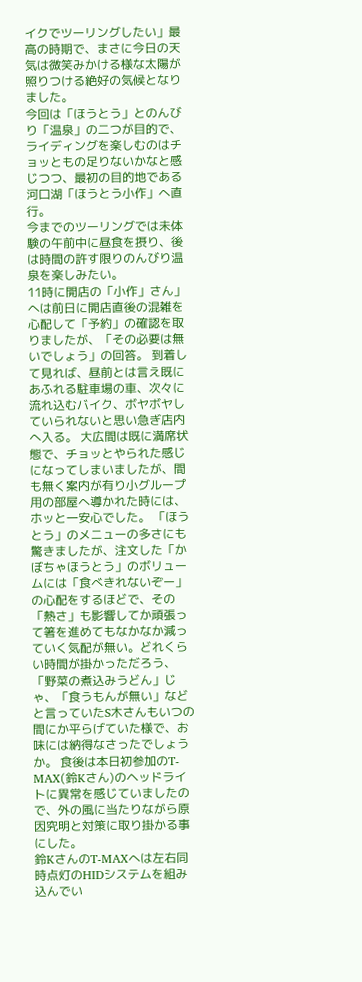イクでツーリングしたい」最高の時期で、まさに今日の天気は微笑みかける様な太陽が照りつける絶好の気候となりました。
今回は「ほうとう」とのんびり「温泉」の二つが目的で、ライディングを楽しむのはチョッともの足りないかなと感じつつ、最初の目的地である河口湖「ほうとう小作」へ直行。
今までのツーリングでは未体験の午前中に昼食を摂り、後は時間の許す限りのんびり温泉を楽しみたい。
11時に開店の「小作」さん」へは前日に開店直後の混雑を心配して「予約」の確認を取りましたが、「その必要は無いでしょう」の回答。 到着して見れば、昼前とは言え既にあふれる駐車場の車、次々に流れ込むバイク、ボヤボヤしていられないと思い急ぎ店内へ入る。 大広間は既に満席状態で、チョッとやられた感じになってしまいましたが、間も無く案内が有り小グループ用の部屋へ導かれた時には、ホッと一安心でした。 「ほうとう」のメニューの多さにも驚きましたが、注文した「かぼちゃほうとう」のボリュームには「食べきれないぞー」の心配をするほどで、その「熱さ」も影響してか頑張って箸を進めてもなかなか減っていく気配が無い。どれくらい時間が掛かっただろう、「野菜の煮込みうどん」じゃ、「食うもんが無い」などと言っていたS木さんもいつの間にか平らげていた様で、お味には納得なさったでしょうか。 食後は本日初参加のT-MAX(鈴Kさん)のヘッドライトに異常を感じていましたので、外の風に当たりながら原因究明と対策に取り掛かる事にした。
鈴KさんのT-MAXへは左右同時点灯のHIDシステムを組み込んでい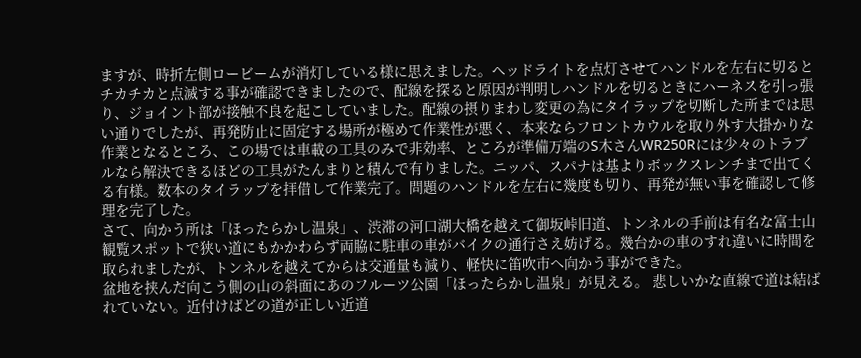ますが、時折左側ロービームが消灯している様に思えました。ヘッドライトを点灯させてハンドルを左右に切るとチカチカと点滅する事が確認できましたので、配線を探ると原因が判明しハンドルを切るときにハーネスを引っ張り、ジョイント部が接触不良を起こしていました。配線の摂りまわし変更の為にタイラップを切断した所までは思い通りでしたが、再発防止に固定する場所が極めて作業性が悪く、本来ならフロントカウルを取り外す大掛かりな作業となるところ、この場では車載の工具のみで非効率、ところが準備万端のS木さんWR250Rには少々のトラブルなら解決できるほどの工具がたんまりと積んで有りました。ニッパ、スパナは基よりボックスレンチまで出てくる有様。数本のタイラップを拝借して作業完了。問題のハンドルを左右に幾度も切り、再発が無い事を確認して修理を完了した。
さて、向かう所は「ほったらかし温泉」、渋滞の河口湖大橋を越えて御坂峠旧道、トンネルの手前は有名な富士山観覧スポットで狭い道にもかかわらず両脇に駐車の車がバイクの通行さえ妨げる。幾台かの車のすれ違いに時間を取られましたが、トンネルを越えてからは交通量も減り、軽快に笛吹市へ向かう事ができた。
盆地を挟んだ向こう側の山の斜面にあのフルーツ公園「ほったらかし温泉」が見える。 悲しいかな直線で道は結ばれていない。近付けばどの道が正しい近道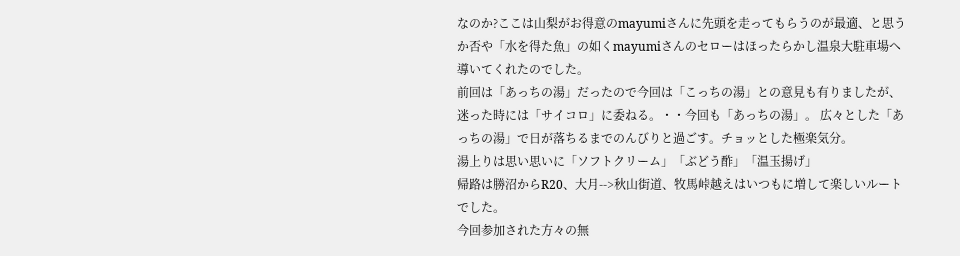なのか?ここは山梨がお得意のmayumiさんに先頭を走ってもらうのが最適、と思うか否や「水を得た魚」の如くmayumiさんのセローはほったらかし温泉大駐車場へ導いてくれたのでした。
前回は「あっちの湯」だったので今回は「こっちの湯」との意見も有りましたが、迷った時には「サイコロ」に委ねる。・・今回も「あっちの湯」。 広々とした「あっちの湯」で日が落ちるまでのんびりと過ごす。チョッとした極楽気分。
湯上りは思い思いに「ソフトクリーム」「ぶどう酢」「温玉揚げ」
帰路は勝沼からR20、大月-->秋山街道、牧馬峠越えはいつもに増して楽しいルートでした。
今回参加された方々の無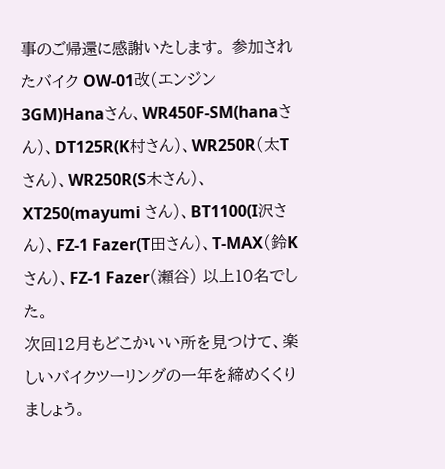事のご帰還に感謝いたします。 参加されたバイク OW-01改(エンジン3GM)Hanaさん、WR450F-SM(hanaさん)、DT125R(K村さん)、WR250R(太Tさん)、WR250R(S木さん)、XT250(mayumi さん)、BT1100(I沢さん)、FZ-1 Fazer(T田さん)、T-MAX(鈴Kさん)、FZ-1 Fazer(瀬谷) 以上10名でした。
次回12月もどこかいい所を見つけて、楽しいバイクツーリングの一年を締めくくりましょう。